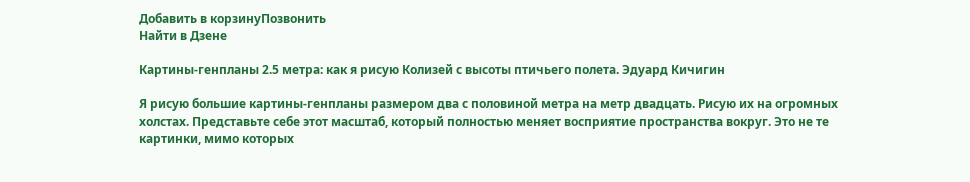Добавить в корзинуПозвонить
Найти в Дзене

Картины-генпланы 2.5 метра: как я рисую Колизей с высоты птичьего полета. Эдуард Кичигин

Я рисую большие картины-генпланы размером два с половиной метра на метр двадцать. Рисую их на огромных холстах. Представьте себе этот масштаб, который полностью меняет восприятие пространства вокруг. Это не те картинки, мимо которых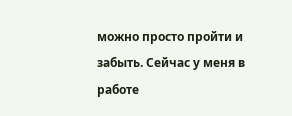можно просто пройти и забыть. Сейчас у меня в работе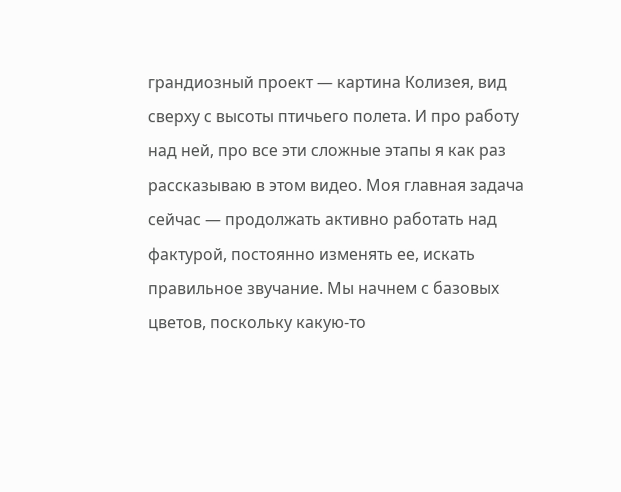грандиозный проект — картина Колизея, вид сверху с высоты птичьего полета. И про работу над ней, про все эти сложные этапы я как раз рассказываю в этом видео. Моя главная задача сейчас — продолжать активно работать над фактурой, постоянно изменять ее, искать правильное звучание. Мы начнем с базовых цветов, поскольку какую-то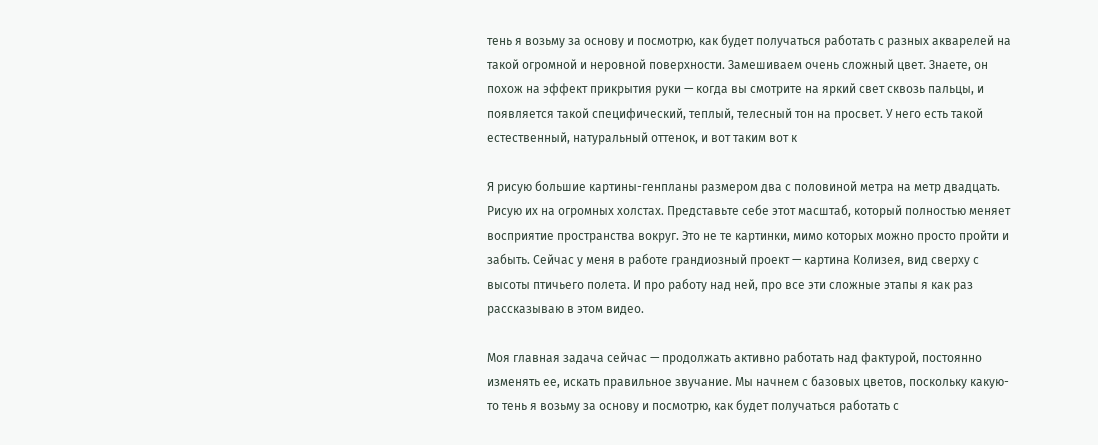тень я возьму за основу и посмотрю, как будет получаться работать с разных акварелей на такой огромной и неровной поверхности. Замешиваем очень сложный цвет. Знаете, он похож на эффект прикрытия руки — когда вы смотрите на яркий свет сквозь пальцы, и появляется такой специфический, теплый, телесный тон на просвет. У него есть такой естественный, натуральный оттенок, и вот таким вот к

Я рисую большие картины-генпланы размером два с половиной метра на метр двадцать. Рисую их на огромных холстах. Представьте себе этот масштаб, который полностью меняет восприятие пространства вокруг. Это не те картинки, мимо которых можно просто пройти и забыть. Сейчас у меня в работе грандиозный проект — картина Колизея, вид сверху с высоты птичьего полета. И про работу над ней, про все эти сложные этапы я как раз рассказываю в этом видео.

Моя главная задача сейчас — продолжать активно работать над фактурой, постоянно изменять ее, искать правильное звучание. Мы начнем с базовых цветов, поскольку какую-то тень я возьму за основу и посмотрю, как будет получаться работать с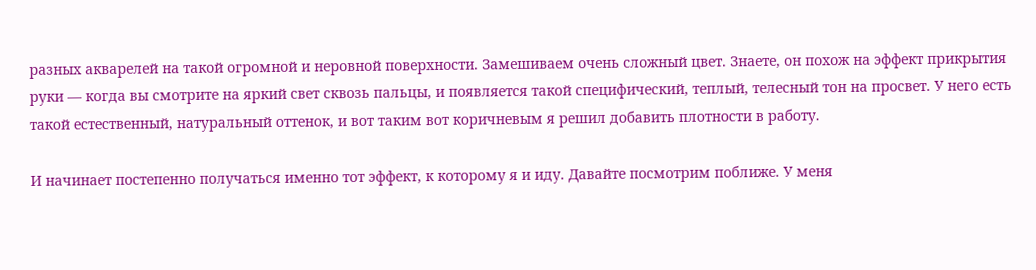разных акварелей на такой огромной и неровной поверхности. Замешиваем очень сложный цвет. Знаете, он похож на эффект прикрытия руки — когда вы смотрите на яркий свет сквозь пальцы, и появляется такой специфический, теплый, телесный тон на просвет. У него есть такой естественный, натуральный оттенок, и вот таким вот коричневым я решил добавить плотности в работу.

И начинает постепенно получаться именно тот эффект, к которому я и иду. Давайте посмотрим поближе. У меня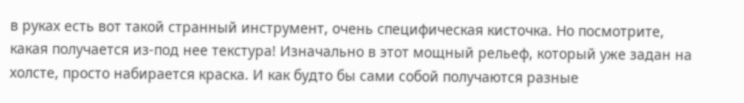в руках есть вот такой странный инструмент, очень специфическая кисточка. Но посмотрите, какая получается из-под нее текстура! Изначально в этот мощный рельеф, который уже задан на холсте, просто набирается краска. И как будто бы сами собой получаются разные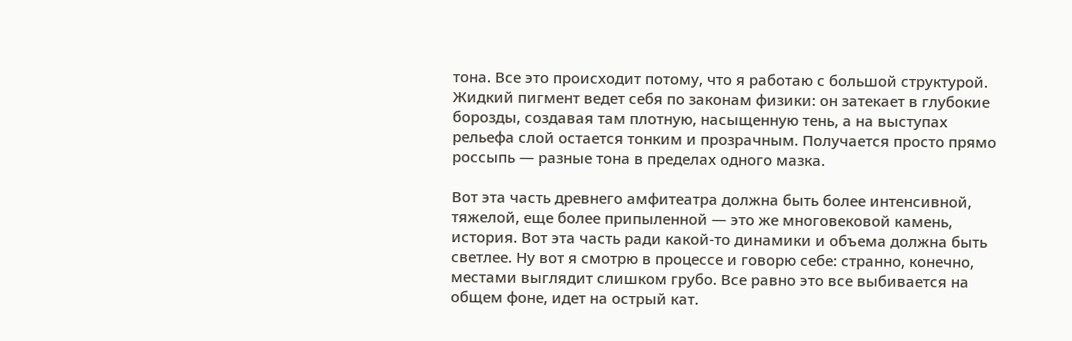тона. Все это происходит потому, что я работаю с большой структурой. Жидкий пигмент ведет себя по законам физики: он затекает в глубокие борозды, создавая там плотную, насыщенную тень, а на выступах рельефа слой остается тонким и прозрачным. Получается просто прямо россыпь — разные тона в пределах одного мазка.

Вот эта часть древнего амфитеатра должна быть более интенсивной, тяжелой, еще более припыленной — это же многовековой камень, история. Вот эта часть ради какой-то динамики и объема должна быть светлее. Ну вот я смотрю в процессе и говорю себе: странно, конечно, местами выглядит слишком грубо. Все равно это все выбивается на общем фоне, идет на острый кат.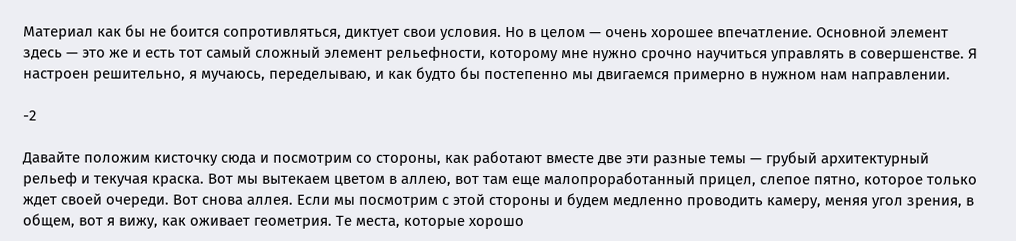Материал как бы не боится сопротивляться, диктует свои условия. Но в целом — очень хорошее впечатление. Основной элемент здесь — это же и есть тот самый сложный элемент рельефности, которому мне нужно срочно научиться управлять в совершенстве. Я настроен решительно, я мучаюсь, переделываю, и как будто бы постепенно мы двигаемся примерно в нужном нам направлении.

-2

Давайте положим кисточку сюда и посмотрим со стороны, как работают вместе две эти разные темы — грубый архитектурный рельеф и текучая краска. Вот мы вытекаем цветом в аллею, вот там еще малопроработанный прицел, слепое пятно, которое только ждет своей очереди. Вот снова аллея. Если мы посмотрим с этой стороны и будем медленно проводить камеру, меняя угол зрения, в общем, вот я вижу, как оживает геометрия. Те места, которые хорошо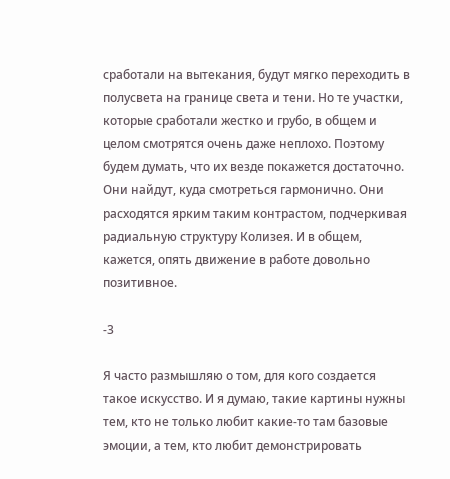сработали на вытекания, будут мягко переходить в полусвета на границе света и тени. Но те участки, которые сработали жестко и грубо, в общем и целом смотрятся очень даже неплохо. Поэтому будем думать, что их везде покажется достаточно. Они найдут, куда смотреться гармонично. Они расходятся ярким таким контрастом, подчеркивая радиальную структуру Колизея. И в общем, кажется, опять движение в работе довольно позитивное.

-3

Я часто размышляю о том, для кого создается такое искусство. И я думаю, такие картины нужны тем, кто не только любит какие-то там базовые эмоции, а тем, кто любит демонстрировать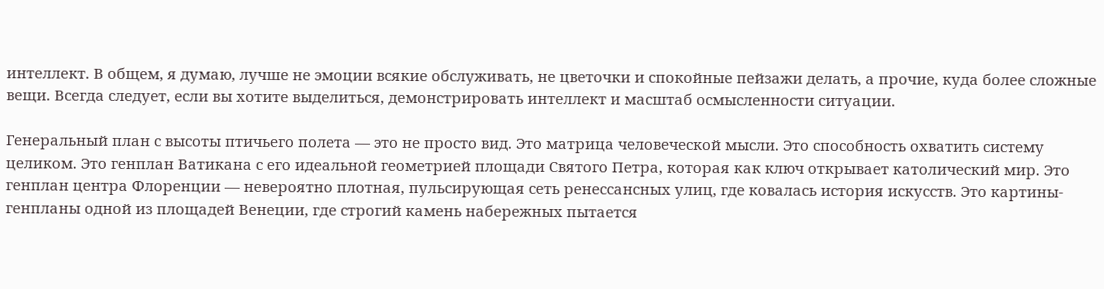интеллект. В общем, я думаю, лучше не эмоции всякие обслуживать, не цветочки и спокойные пейзажи делать, а прочие, куда более сложные вещи. Всегда следует, если вы хотите выделиться, демонстрировать интеллект и масштаб осмысленности ситуации.

Генеральный план с высоты птичьего полета — это не просто вид. Это матрица человеческой мысли. Это способность охватить систему целиком. Это генплан Ватикана с его идеальной геометрией площади Святого Петра, которая как ключ открывает католический мир. Это генплан центра Флоренции — невероятно плотная, пульсирующая сеть ренессансных улиц, где ковалась история искусств. Это картины-генпланы одной из площадей Венеции, где строгий камень набережных пытается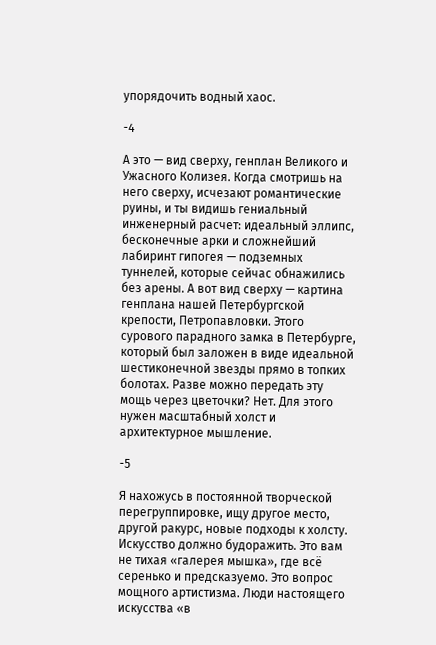упорядочить водный хаос.

-4

А это — вид сверху, генплан Великого и Ужасного Колизея. Когда смотришь на него сверху, исчезают романтические руины, и ты видишь гениальный инженерный расчет: идеальный эллипс, бесконечные арки и сложнейший лабиринт гипогея — подземных туннелей, которые сейчас обнажились без арены. А вот вид сверху — картина генплана нашей Петербургской крепости, Петропавловки. Этого сурового парадного замка в Петербурге, который был заложен в виде идеальной шестиконечной звезды прямо в топких болотах. Разве можно передать эту мощь через цветочки? Нет. Для этого нужен масштабный холст и архитектурное мышление.

-5

Я нахожусь в постоянной творческой перегруппировке, ищу другое место, другой ракурс, новые подходы к холсту. Искусство должно будоражить. Это вам не тихая «галерея мышка», где всё серенько и предсказуемо. Это вопрос мощного артистизма. Люди настоящего искусства «в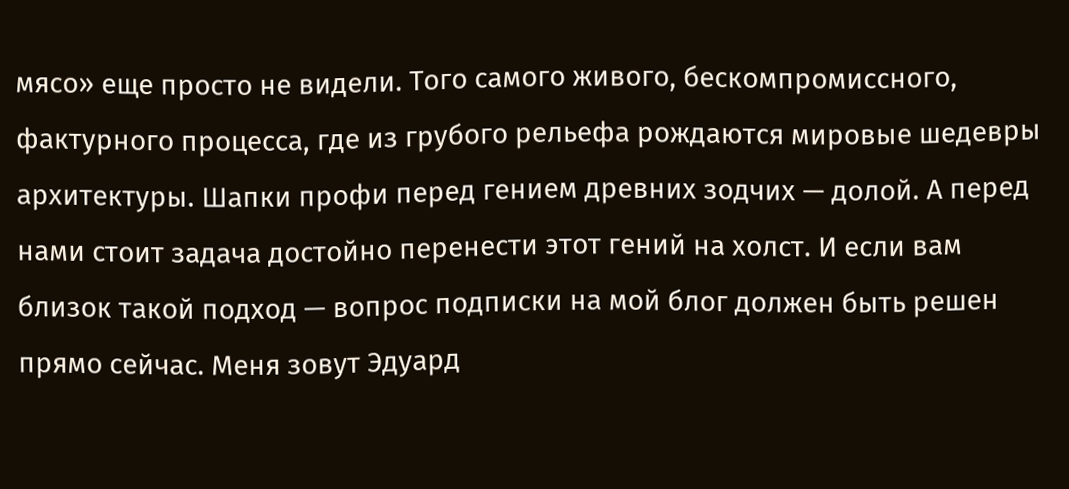мясо» еще просто не видели. Того самого живого, бескомпромиссного, фактурного процесса, где из грубого рельефа рождаются мировые шедевры архитектуры. Шапки профи перед гением древних зодчих — долой. А перед нами стоит задача достойно перенести этот гений на холст. И если вам близок такой подход — вопрос подписки на мой блог должен быть решен прямо сейчас. Меня зовут Эдуард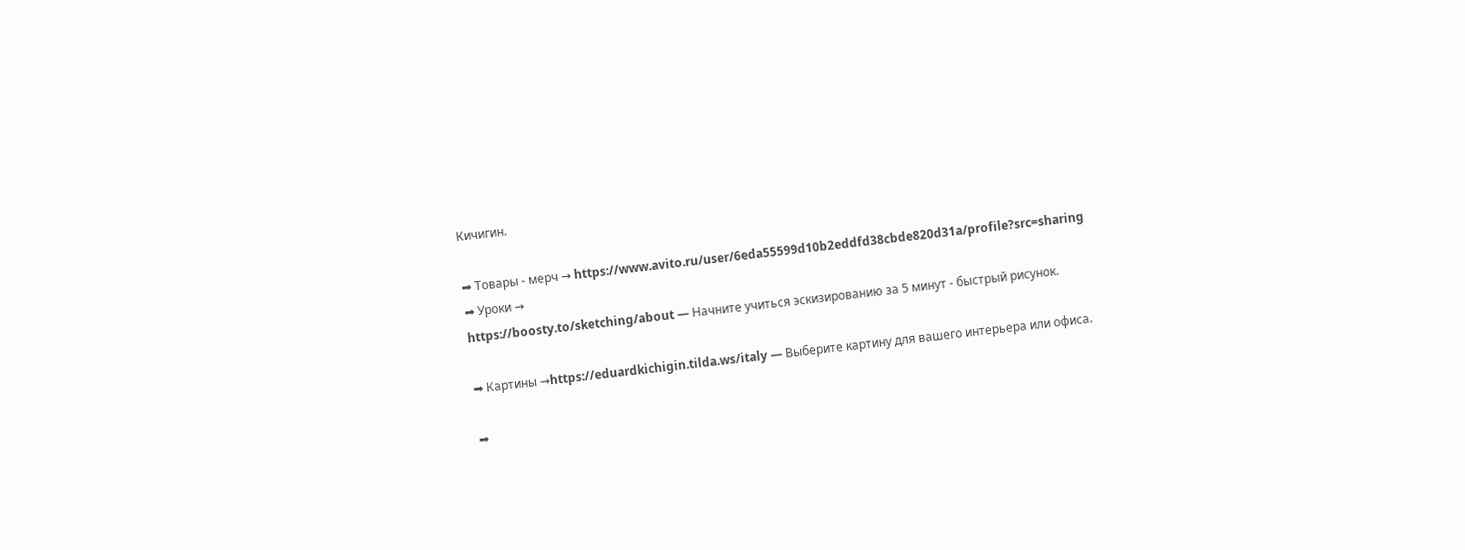Кичигин.

➡ Товары - мерч → https://www.avito.ru/user/6eda55599d10b2eddfd38cbde820d31a/profile?src=sharing
➡ Уроки →
https://boosty.to/sketching/about — Начните учиться эскизированию за 5 минут - быстрый рисунок.

➡ Картины →https://eduardkichigin.tilda.ws/italy — Выберите картину для вашего интерьера или офиса.

➡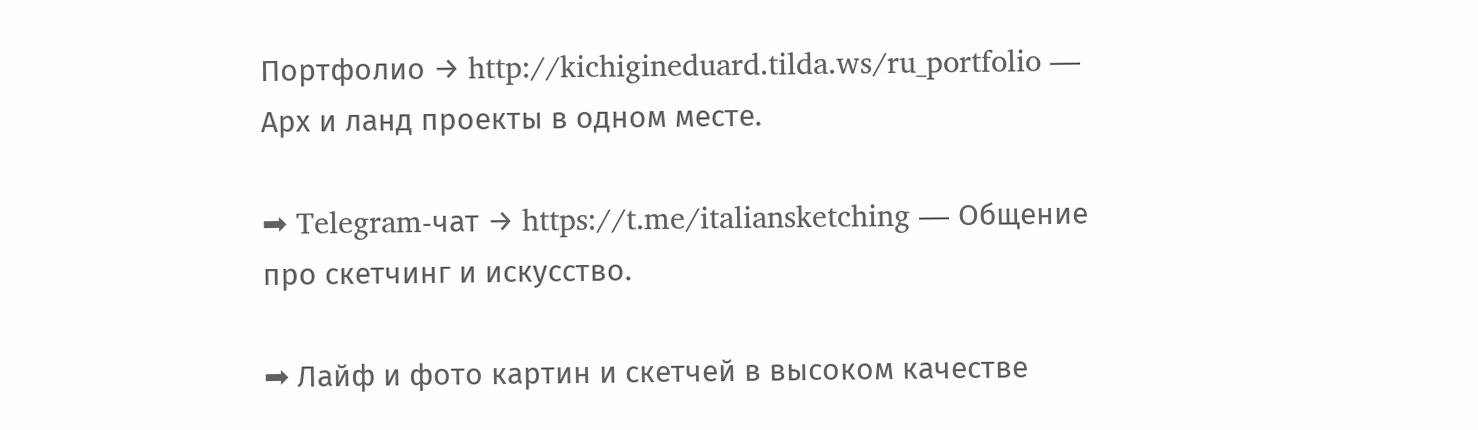Портфолио → http://kichigineduard.tilda.ws/ru_portfolio — Арх и ланд проекты в одном месте.

➡ Telegram-чат → https://t.me/italiansketching — Общение про скетчинг и искусство.

➡ Лайф и фото картин и скетчей в высоком качестве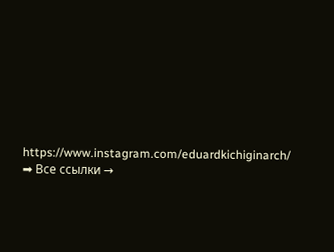https://www.instagram.com/eduardkichiginarch/
➡ Все ссылки →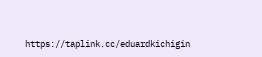https://taplink.cc/eduardkichigin